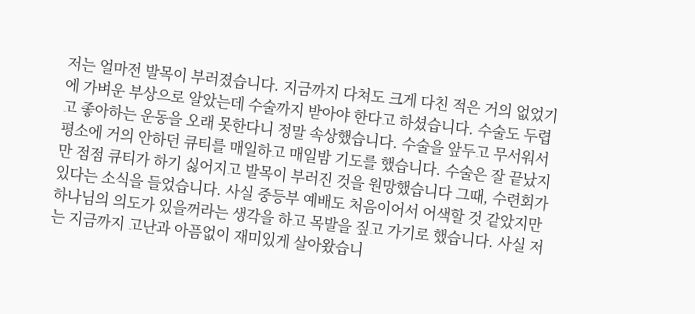저는 얼마전 발목이 부러졌습니다. 지금까지 다쳐도 크게 다친 적은 거의 없었기에 가벼운 부상으로 알았는데 수술까지 받아야 한다고 하셨습니다. 수술도 두렵고 좋아하는 운동을 오래 못한다니 정말 속상했습니다. 수술을 앞두고 무서워서 평소에 거의 안하던 큐티를 매일하고 매일밤 기도를 했습니다. 수술은 잘 끝났지만 점점 큐티가 하기 싫어지고 발목이 부러진 것을 원망했습니다 그때, 수련회가 있다는 소식을 들었습니다. 사실 중등부 예배도 처음이어서 어색할 것 같았지만 하나님의 의도가 있을꺼라는 생각을 하고 목발을 짚고 가기로 했습니다. 사실 저는 지금까지 고난과 아픔없이 재미있게 살아왔습니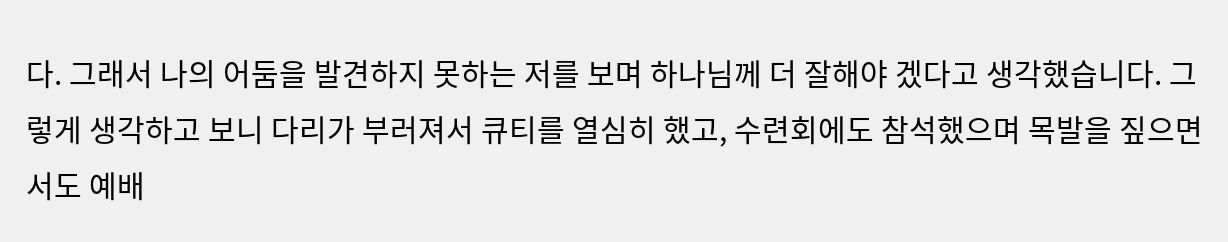다. 그래서 나의 어둠을 발견하지 못하는 저를 보며 하나님께 더 잘해야 겠다고 생각했습니다. 그렇게 생각하고 보니 다리가 부러져서 큐티를 열심히 했고, 수련회에도 참석했으며 목발을 짚으면서도 예배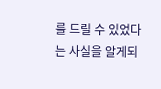를 드릴 수 있었다는 사실을 알게되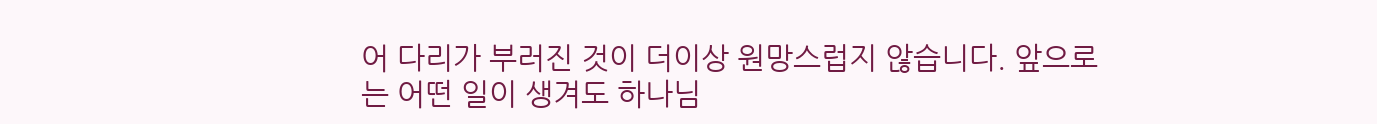어 다리가 부러진 것이 더이상 원망스럽지 않습니다. 앞으로는 어떤 일이 생겨도 하나님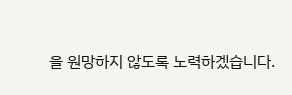을 원망하지 않도록 노력하겠습니다.